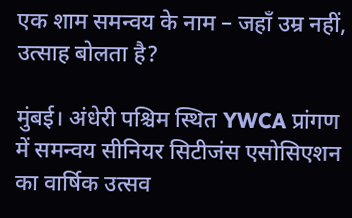एक शाम समन्वय के नाम – जहाँ उम्र नहीं, उत्साह बोलता है?

मुंबई। अंधेरी पश्चिम स्थित YWCA प्रांगण में समन्वय सीनियर सिटीजंस एसोसिएशन का वार्षिक उत्सव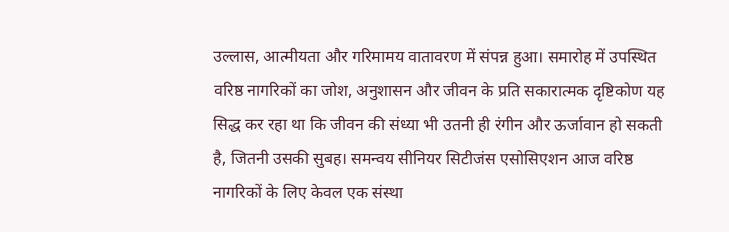उल्लास, आत्मीयता और गरिमामय वातावरण में संपन्न हुआ। समारोह में उपस्थित वरिष्ठ नागरिकों का जोश, अनुशासन और जीवन के प्रति सकारात्मक दृष्टिकोण यह सिद्ध कर रहा था कि जीवन की संध्या भी उतनी ही रंगीन और ऊर्जावान हो सकती है, जितनी उसकी सुबह। समन्वय सीनियर सिटीजंस एसोसिएशन आज वरिष्ठ नागरिकों के लिए केवल एक संस्था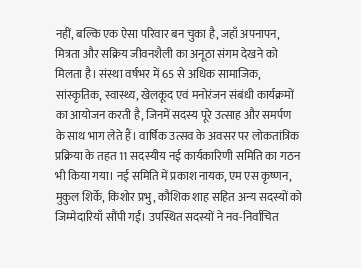नहीं, बल्कि एक ऐसा परिवार बन चुका है, जहाँ अपनापन, मित्रता और सक्रिय जीवनशैली का अनूठा संगम देखने को मिलता है। संस्था वर्षभर में 65 से अधिक सामाजिक, सांस्कृतिक, स्वास्थ्य, खेलकूद एवं मनोरंजन संबंधी कार्यक्रमों का आयोजन करती है, जिनमें सदस्य पूरे उत्साह और समर्पण के साथ भाग लेते हैं। वार्षिक उत्सव के अवसर पर लोकतांत्रिक प्रक्रिया के तहत 11 सदस्यीय नई कार्यकारिणी समिति का गठन भी किया गया। नई समिति में प्रकाश नायक, एम एस कृष्णन, मुकुल शिर्के, किशोर प्रभु, कौशिक शाह सहित अन्य सदस्यों को जिम्मेदारियाँ सौंपी गईं। उपस्थित सदस्यों ने नव-निर्वाचित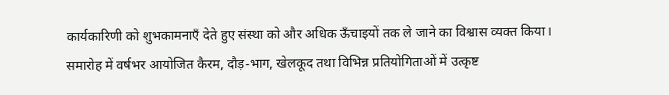कार्यकारिणी को शुभकामनाएँ देते हुए संस्था को और अधिक ऊँचाइयों तक ले जाने का विश्वास व्यक्त किया।
समारोह में वर्षभर आयोजित कैरम, दौड़-भाग, खेलकूद तथा विभिन्न प्रतियोगिताओं में उत्कृष्ट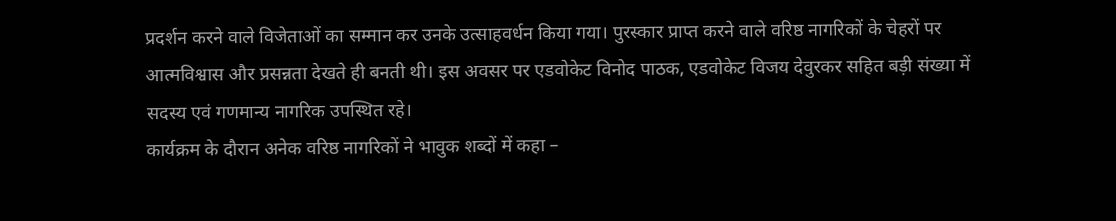प्रदर्शन करने वाले विजेताओं का सम्मान कर उनके उत्साहवर्धन किया गया। पुरस्कार प्राप्त करने वाले वरिष्ठ नागरिकों के चेहरों पर आत्मविश्वास और प्रसन्नता देखते ही बनती थी। इस अवसर पर एडवोकेट विनोद पाठक, एडवोकेट विजय देवुरकर सहित बड़ी संख्या में सदस्य एवं गणमान्य नागरिक उपस्थित रहे।
कार्यक्रम के दौरान अनेक वरिष्ठ नागरिकों ने भावुक शब्दों में कहा –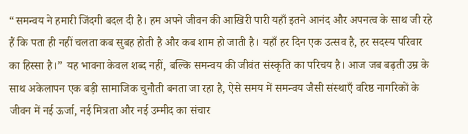“समन्वय ने हमारी जिंदगी बदल दी है। हम अपने जीवन की आखिरी पारी यहाँ इतने आनंद और अपनत्व के साथ जी रहे हैं कि पता ही नहीं चलता कब सुबह होती है और कब शाम हो जाती है। यहाँ हर दिन एक उत्सव है, हर सदस्य परिवार का हिस्सा है।” यह भावना केवल शब्द नहीं, बल्कि समन्वय की जीवंत संस्कृति का परिचय है। आज जब बढ़ती उम्र के साथ अकेलापन एक बड़ी सामाजिक चुनौती बनता जा रहा है, ऐसे समय में समन्वय जैसी संस्थाएँ वरिष्ठ नागरिकों के जीवन में नई ऊर्जा, नई मित्रता और नई उम्मीद का संचार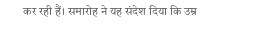कर रही हैं। समारोह ने यह संदेश दिया कि उम्र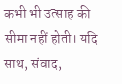कभी भी उत्साह की सीमा नहीं होती। यदि साथ, संवाद,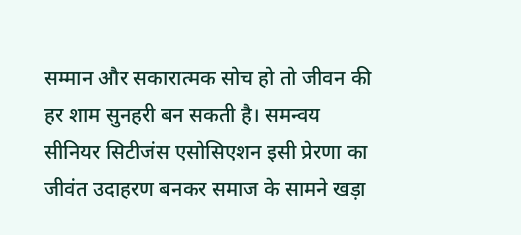सम्मान और सकारात्मक सोच हो तो जीवन की हर शाम सुनहरी बन सकती है। समन्वय सीनियर सिटीजंस एसोसिएशन इसी प्रेरणा का जीवंत उदाहरण बनकर समाज के सामने खड़ा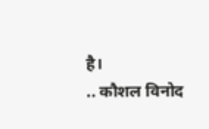है।
.. कौशल विनोद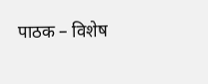पाठक – विशेष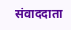संवाददाता